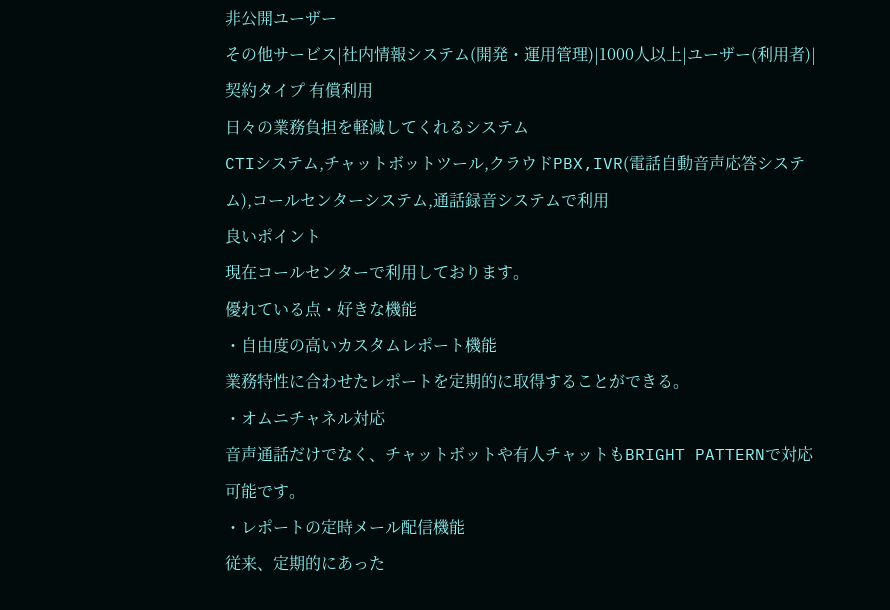非公開ユーザー
その他サービス|社内情報システム(開発・運用管理)|1000人以上|ユーザー(利用者)|契約タイプ 有償利用
日々の業務負担を軽減してくれるシステム
CTIシステム,チャットボットツール,クラウドPBX,IVR(電話自動音声応答システム),コールセンターシステム,通話録音システムで利用
良いポイント
現在コールセンターで利用しております。
優れている点・好きな機能
・自由度の高いカスタムレポート機能
業務特性に合わせたレポートを定期的に取得することができる。
・オムニチャネル対応
音声通話だけでなく、チャットボットや有人チャットもBRIGHT PATTERNで対応可能です。
・レポートの定時メール配信機能
従来、定期的にあった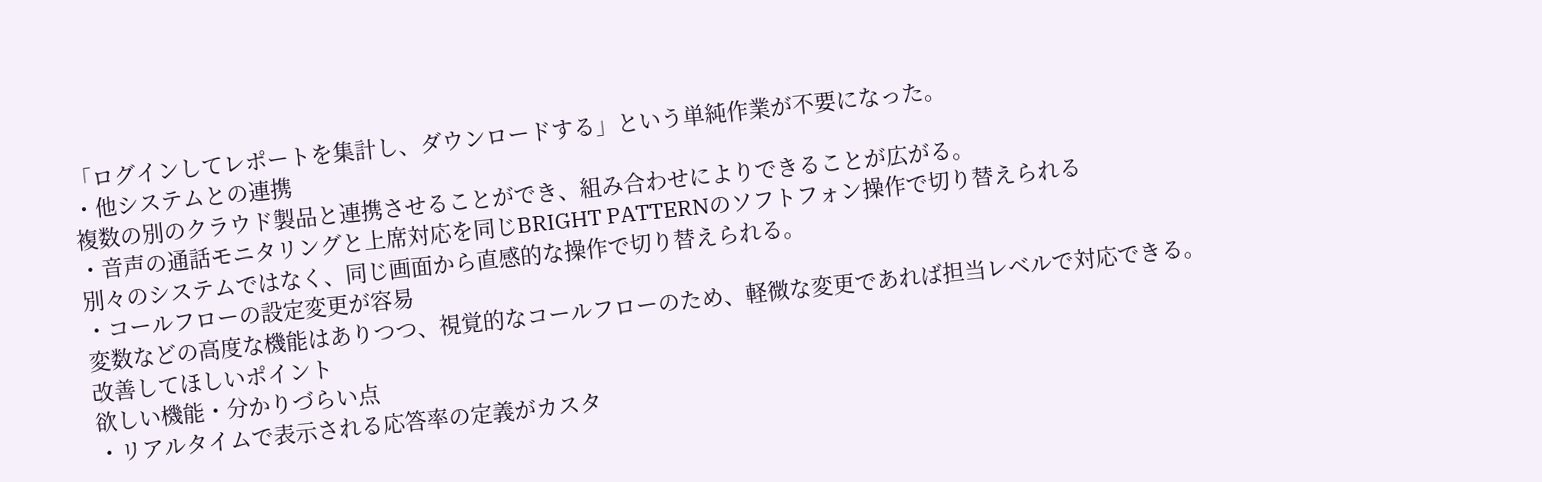「ログインしてレポートを集計し、ダウンロードする」という単純作業が不要になった。
・他システムとの連携
複数の別のクラウド製品と連携させることができ、組み合わせによりできることが広がる。
・音声の通話モニタリングと上席対応を同じBRIGHT PATTERNのソフトフォン操作で切り替えられる
別々のシステムではなく、同じ画面から直感的な操作で切り替えられる。
・コールフローの設定変更が容易
変数などの高度な機能はありつつ、視覚的なコールフローのため、軽微な変更であれば担当レベルで対応できる。
改善してほしいポイント
欲しい機能・分かりづらい点
・リアルタイムで表示される応答率の定義がカスタ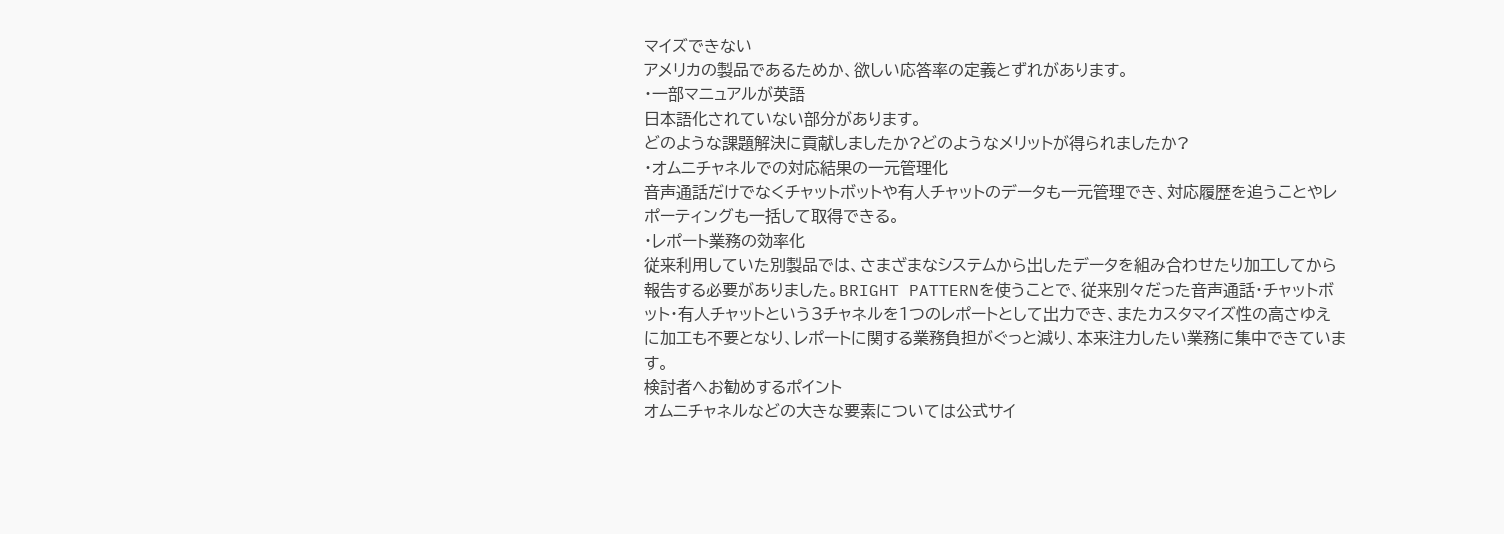マイズできない
アメリカの製品であるためか、欲しい応答率の定義とずれがあります。
・一部マニュアルが英語
日本語化されていない部分があります。
どのような課題解決に貢献しましたか?どのようなメリットが得られましたか?
・オムニチャネルでの対応結果の一元管理化
音声通話だけでなくチャットボットや有人チャットのデータも一元管理でき、対応履歴を追うことやレポーティングも一括して取得できる。
・レポート業務の効率化
従来利用していた別製品では、さまざまなシステムから出したデータを組み合わせたり加工してから報告する必要がありました。BRIGHT PATTERNを使うことで、従来別々だった音声通話・チャットボット・有人チャットという3チャネルを1つのレポートとして出力でき、またカスタマイズ性の高さゆえに加工も不要となり、レポートに関する業務負担がぐっと減り、本来注力したい業務に集中できています。
検討者へお勧めするポイント
オムニチャネルなどの大きな要素については公式サイ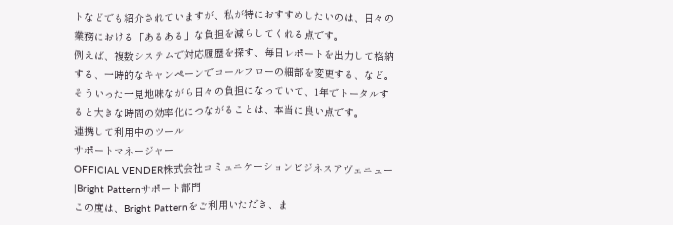トなどでも紹介されていますが、私が特におすすめしたいのは、日々の業務における「あるある」な負担を減らしてくれる点です。
例えば、複数システムで対応履歴を探す、毎日レポートを出力して格納する、一時的なキャンペーンでコールフローの細部を変更する、など。
そういった一見地味ながら日々の負担になっていて、1年でトータルすると大きな時間の効率化につながることは、本当に良い点です。
連携して利用中のツール
サポートマネージャー
OFFICIAL VENDER株式会社コミュニケーションビジネスアヴェニュー|Bright Patternサポート部門
この度は、Bright Patternをご利用いただき、ま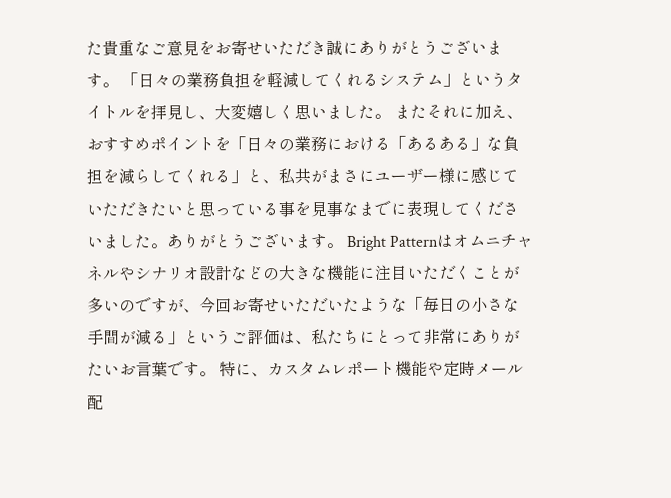た貴重なご意見をお寄せいただき誠にありがとうございます。 「日々の業務負担を軽減してくれるシステム」というタイトルを拝見し、大変嬉しく思いました。 またそれに加え、おすすめポイントを「日々の業務における「あるある」な負担を減らしてくれる」と、私共がまさにユーザー様に感じていただきたいと思っている事を見事なまでに表現してくださいました。ありがとうございます。 Bright Patternはオムニチャネルやシナリオ設計などの大きな機能に注目いただくことが多いのですが、今回お寄せいただいたような「毎日の小さな手間が減る」というご評価は、私たちにとって非常にありがたいお言葉です。 特に、カスタムレポート機能や定時メール配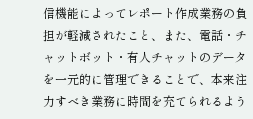信機能によってレポート作成業務の負担が軽減されたこと、また、電話・チャットボット・有人チャットのデータを一元的に管理できることで、本来注力すべき業務に時間を充てられるよう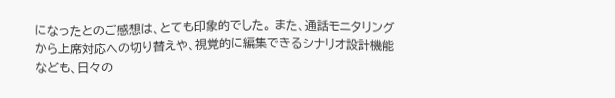になったとのご感想は、とても印象的でした。 また、通話モニタリングから上席対応への切り替えや、視覚的に編集できるシナリオ設計機能なども、日々の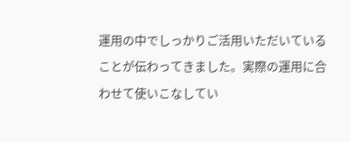運用の中でしっかりご活用いただいていることが伝わってきました。実際の運用に合わせて使いこなしてい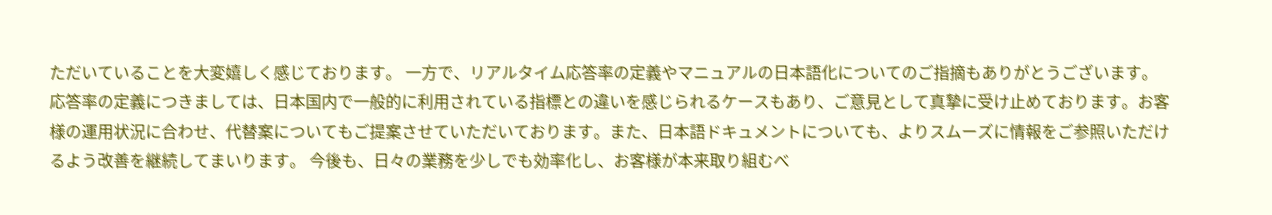ただいていることを大変嬉しく感じております。 一方で、リアルタイム応答率の定義やマニュアルの日本語化についてのご指摘もありがとうございます。 応答率の定義につきましては、日本国内で一般的に利用されている指標との違いを感じられるケースもあり、ご意見として真摯に受け止めております。お客様の運用状況に合わせ、代替案についてもご提案させていただいております。また、日本語ドキュメントについても、よりスムーズに情報をご参照いただけるよう改善を継続してまいります。 今後も、日々の業務を少しでも効率化し、お客様が本来取り組むべ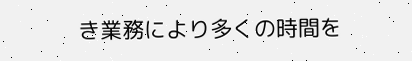き業務により多くの時間を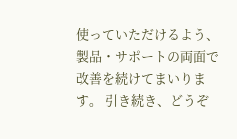使っていただけるよう、製品・サポートの両面で改善を続けてまいります。 引き続き、どうぞ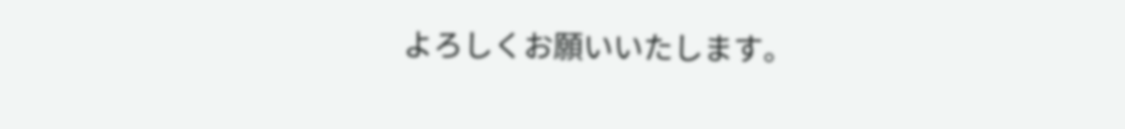よろしくお願いいたします。